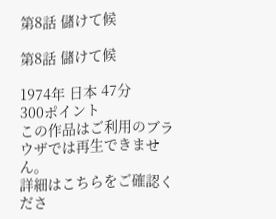第8話 儲けて候

第8話 儲けて候

1974年 日本 47分
300ポイント
この作品はご利用のブラウザでは再生できません。
詳細はこちらをご確認くださ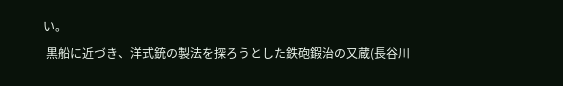い。
 黒船に近づき、洋式銃の製法を探ろうとした鉄砲鍜治の又蔵(長谷川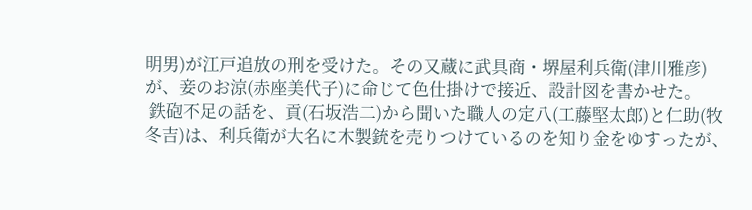明男)が江戸追放の刑を受けた。その又蔵に武具商・堺屋利兵衛(津川雅彦)が、妾のお涼(赤座美代子)に命じて色仕掛けで接近、設計図を書かせた。
 鉄砲不足の話を、貢(石坂浩二)から聞いた職人の定八(工藤堅太郎)と仁助(牧冬吉)は、利兵衛が大名に木製銃を売りつけているのを知り金をゆすったが、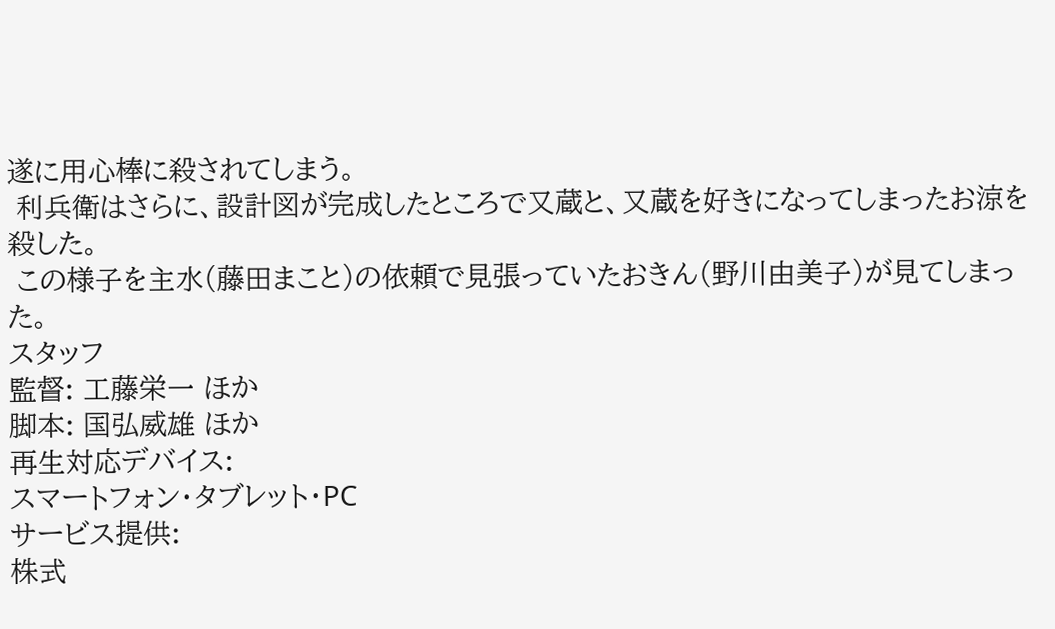遂に用心棒に殺されてしまう。
 利兵衛はさらに、設計図が完成したところで又蔵と、又蔵を好きになってしまったお涼を殺した。
 この様子を主水(藤田まこと)の依頼で見張っていたおきん(野川由美子)が見てしまった。
スタッフ
監督: 工藤栄一 ほか
脚本: 国弘威雄 ほか
再生対応デバイス:
スマートフォン・タブレット・PC
サービス提供:
株式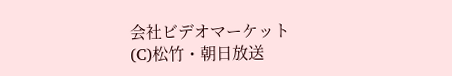会社ビデオマーケット
(C)松竹・朝日放送